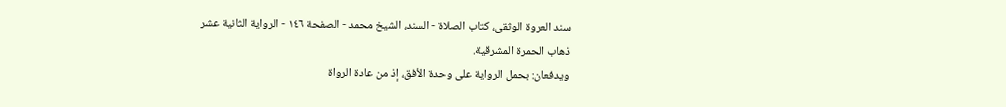سند العروة الوثقى، كتاب الصلاة - السند، الشيخ محمد - الصفحة ١٤٦ - الرواية الثانية عشر
ذهاب الحمرة المشرقية.
ويدفعان: بحمل الرواية على وحدة الأفق، إذ من عادة الرواة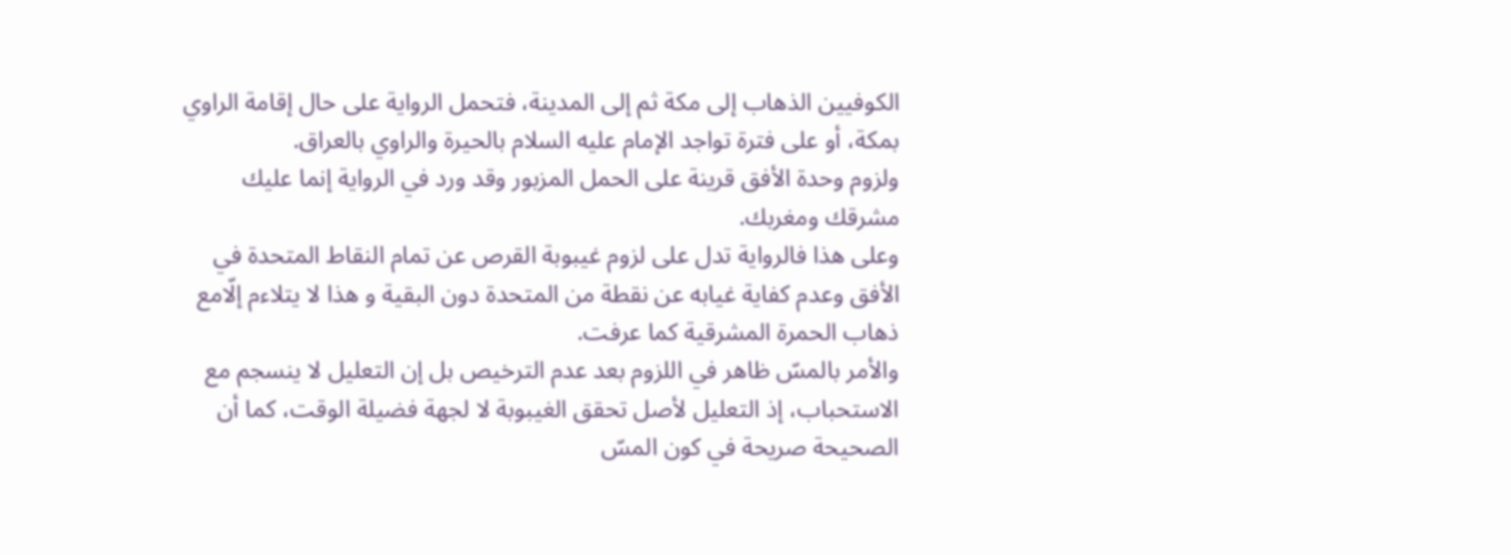الكوفيين الذهاب إلى مكة ثم إلى المدينة، فتحمل الرواية على حال إقامة الراوي بمكة، أو على فترة تواجد الإمام عليه السلام بالحيرة والراوي بالعراق.
ولزوم وحدة الأفق قرينة على الحمل المزبور وقد ورد في الرواية إنما عليك مشرقك ومغربك.
وعلى هذا فالرواية تدل على لزوم غيبوبة القرص عن تمام النقاط المتحدة في الأفق وعدم كفاية غيابه عن نقطة من المتحدة دون البقية و هذا لا يتلاءم إلّامع ذهاب الحمرة المشرقية كما عرفت.
والأمر بالمسّ ظاهر في اللزوم بعد عدم الترخيص بل إن التعليل لا ينسجم مع الاستحباب، إذ التعليل لأصل تحقق الغيبوبة لا لجهة فضيلة الوقت، كما أن الصحيحة صريحة في كون المسّ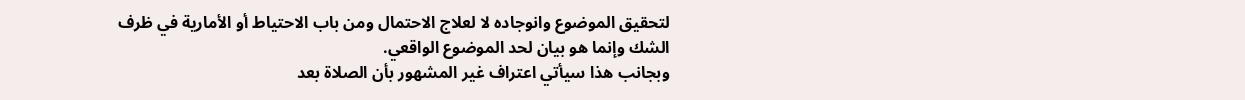لتحقيق الموضوع وانوجاده لا لعلاج الاحتمال ومن باب الاحتياط أو الأمارية في ظرف الشك وإنما هو بيان لحد الموضوع الواقعي.
وبجانب هذا سيأتي اعتراف غير المشهور بأن الصلاة بعد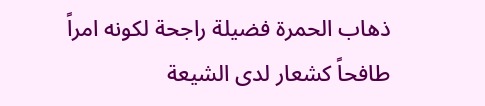ذهاب الحمرة فضيلة راجحة لكونه امراً طافحاً كشعار لدى الشيعة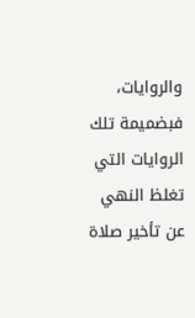والروايات، فبضميمة تلك الروايات التي تغلظ النهي عن تأخير صلاة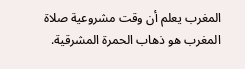المغرب يعلم أن وقت مشروعية صلاة المغرب هو ذهاب الحمرة المشرقية.